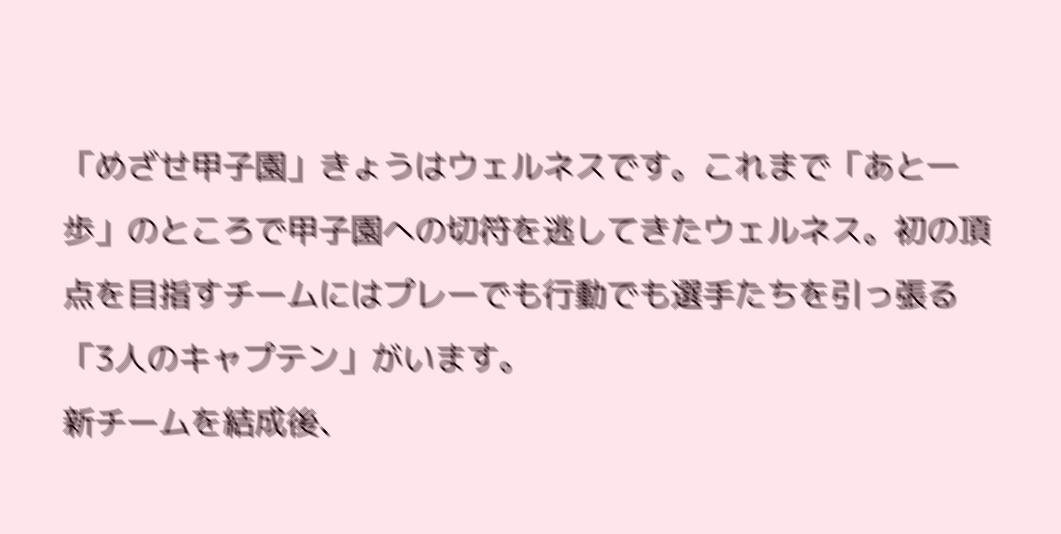「めざせ甲子園」きょうはウェルネスです。これまで「あと一歩」のところで甲子園への切符を逃してきたウェルネス。初の頂点を目指すチームにはプレーでも行動でも選手たちを引っ張る「3人のキャプテン」がいます。
新チームを結成後、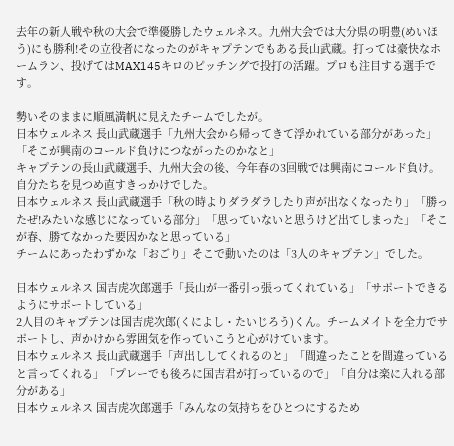去年の新人戦や秋の大会で準優勝したウェルネス。九州大会では大分県の明豊(めいほう)にも勝利!その立役者になったのがキャプテンでもある長山武蔵。打っては豪快なホームラン、投げてはMAX145キロのピッチングで投打の活躍。プロも注目する選手です。

勢いそのままに順風満帆に見えたチームでしたが。
日本ウェルネス 長山武蔵選手「九州大会から帰ってきて浮かれている部分があった」「そこが興南のコールド負けにつながったのかなと」
キャプテンの長山武蔵選手、九州大会の後、今年春の3回戦では興南にコールド負け。自分たちを見つめ直すきっかけでした。
日本ウェルネス 長山武蔵選手「秋の時よりダラダラしたり声が出なくなったり」「勝ったぜ!みたいな感じになっている部分」「思っていないと思うけど出てしまった」「そこが春、勝てなかった要因かなと思っている」
チームにあったわずかな「おごり」そこで動いたのは「3人のキャプテン」でした。

日本ウェルネス 国吉虎次郎選手「長山が一番引っ張ってくれている」「サポートできるようにサポートしている」
2人目のキャプテンは国吉虎次郎(くによし・たいじろう)くん。チームメイトを全力でサポートし、声かけから雰囲気を作っていこうと心がけています。
日本ウェルネス 長山武蔵選手「声出ししてくれるのと」「間違ったことを間違っていると言ってくれる」「プレーでも後ろに国吉君が打っているので」「自分は楽に入れる部分がある」
日本ウェルネス 国吉虎次郎選手「みんなの気持ちをひとつにするため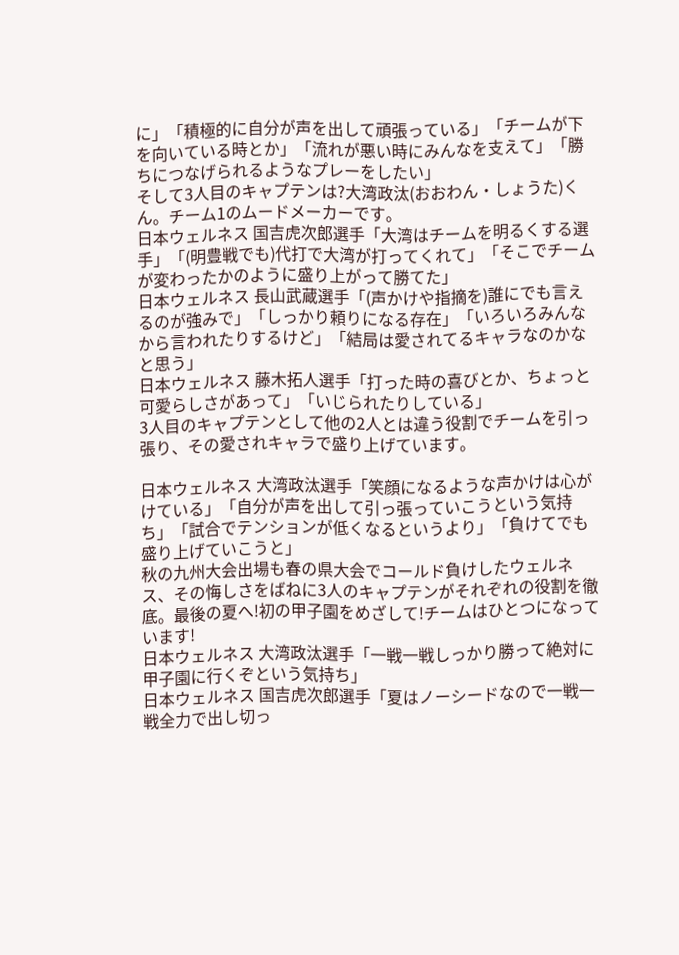に」「積極的に自分が声を出して頑張っている」「チームが下を向いている時とか」「流れが悪い時にみんなを支えて」「勝ちにつなげられるようなプレーをしたい」
そして3人目のキャプテンは?大湾政汰(おおわん・しょうた)くん。チーム1のムードメーカーです。
日本ウェルネス 国吉虎次郎選手「大湾はチームを明るくする選手」「(明豊戦でも)代打で大湾が打ってくれて」「そこでチームが変わったかのように盛り上がって勝てた」
日本ウェルネス 長山武蔵選手「(声かけや指摘を)誰にでも言えるのが強みで」「しっかり頼りになる存在」「いろいろみんなから言われたりするけど」「結局は愛されてるキャラなのかなと思う」
日本ウェルネス 藤木拓人選手「打った時の喜びとか、ちょっと可愛らしさがあって」「いじられたりしている」
3人目のキャプテンとして他の2人とは違う役割でチームを引っ張り、その愛されキャラで盛り上げています。

日本ウェルネス 大湾政汰選手「笑顔になるような声かけは心がけている」「自分が声を出して引っ張っていこうという気持ち」「試合でテンションが低くなるというより」「負けてでも盛り上げていこうと」
秋の九州大会出場も春の県大会でコールド負けしたウェルネス、その悔しさをばねに3人のキャプテンがそれぞれの役割を徹底。最後の夏へ!初の甲子園をめざして!チームはひとつになっています!
日本ウェルネス 大湾政汰選手「一戦一戦しっかり勝って絶対に甲子園に行くぞという気持ち」
日本ウェルネス 国吉虎次郎選手「夏はノーシードなので一戦一戦全力で出し切っ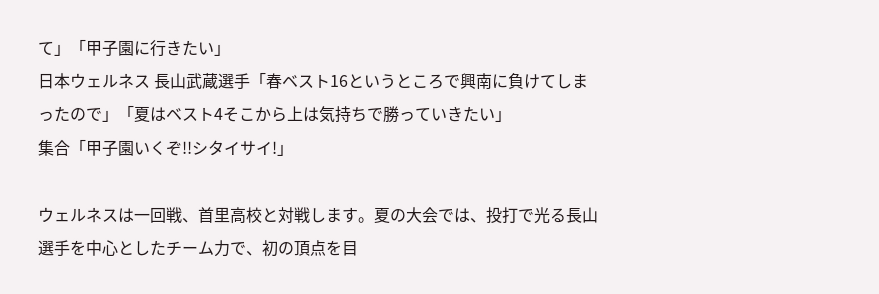て」「甲子園に行きたい」
日本ウェルネス 長山武蔵選手「春ベスト16というところで興南に負けてしまったので」「夏はベスト4そこから上は気持ちで勝っていきたい」
集合「甲子園いくぞ!!シタイサイ!」

ウェルネスは一回戦、首里高校と対戦します。夏の大会では、投打で光る長山選手を中心としたチーム力で、初の頂点を目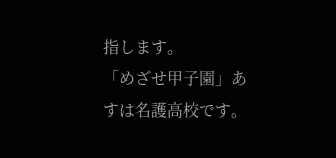指します。
「めざせ甲子園」あすは名護高校です。